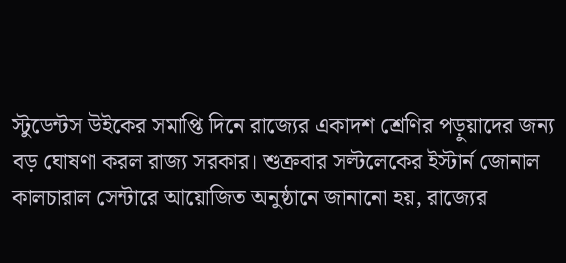স্টুডেন্টস উইকের সমাপ্তি দিনে রাজ্যের একাদশ শ্রেণির পড়ুয়াদের জন্য বড় ঘোষণা করল রাজ্য সরকার। শুক্রবার সল্টলেকের ইস্টার্ন জোনাল কালচারাল সেন্টারে আয়োজিত অনুষ্ঠানে জানানো হয়, রাজ্যের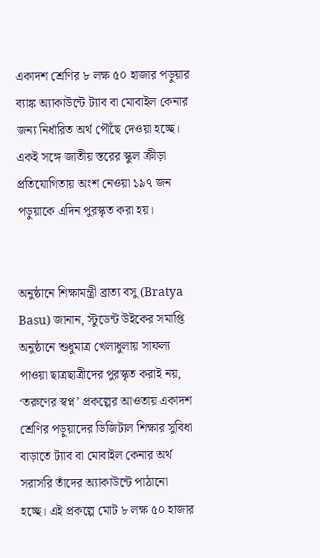একাদশ শ্রেণির ৮ লক্ষ ৫০ হাজার পড়ুয়ার ব্যাঙ্ক অ্যাকাউন্টে ট্যাব বা মোবাইল কেনার জন্য নির্ধারিত অর্থ পৌঁছে দেওয়া হচ্ছে। একই সঙ্গে জাতীয় স্তরের স্কুল ক্রীড়া প্রতিযোগিতায় অংশ নেওয়া ১৯৭ জন পড়ুয়াকে এদিন পুরস্কৃত করা হয়।


অনুষ্ঠানে শিক্ষামন্ত্রী ব্রাত্য বসু (Bratya Basu) জানান, স্টুডেন্ট উইকের সমাপ্তি অনুষ্ঠানে শুধুমাত্র খেলাধুলায় সাফল্য পাওয়া ছাত্রছাত্রীদের পুরস্কৃত করাই নয়, ‘তরুণের স্বপ্ন’ প্রকল্পের আওতায় একাদশ শ্রেণির পড়ুয়াদের ডিজিটাল শিক্ষার সুবিধা বাড়াতে ট্যাব বা মোবাইল কেনার অর্থ সরাসরি তাঁদের অ্যাকাউন্টে পাঠানো হচ্ছে। এই প্রকল্পে মোট ৮ লক্ষ ৫০ হাজার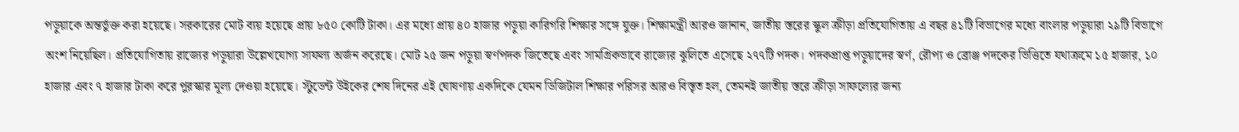পড়ুয়াকে অন্তর্ভুক্ত করা হয়েছে। সরকারের মোট ব্যয় হয়েছে প্রায় ৮৫০ কোটি টাকা। এর মধ্যে প্রায় ৪০ হাজার পড়ুয়া কারিগরি শিক্ষার সঙ্গে যুক্ত। শিক্ষামন্ত্রী আরও জানান, জাতীয় স্তরের স্কুল ক্রীড়া প্রতিযোগিতায় এ বছর ৪১টি বিভাগের মধ্যে বাংলার পড়ুয়ারা ২৯টি বিভাগে অংশ নিয়েছিল। প্রতিযোগিতায় রাজ্যের পড়ুয়ারা উল্লেখযোগ্য সাফল্য অর্জন করেছে। মোট ২৫ জন পড়ুয়া স্বর্ণপদক জিতেছে এবং সামগ্রিকভাবে রাজ্যের ঝুলিতে এসেছে ২৭৭টি পদক। পদকপ্রাপ্ত পড়ুয়াদের স্বর্ণ, রৌপ্য ও ব্রোঞ্জ পদকের ভিত্তিতে যথাক্রমে ১৫ হাজার, ১০ হাজার এবং ৭ হাজার টাকা করে পুরস্কার মূল্য দেওয়া হয়েছে। স্টুডেন্ট উইকের শেষ দিনের এই ঘোষণায় একদিকে যেমন ডিজিটাল শিক্ষার পরিসর আরও বিস্তৃত হল, তেমনই জাতীয় স্তরে ক্রীড়া সাফল্যের জন্য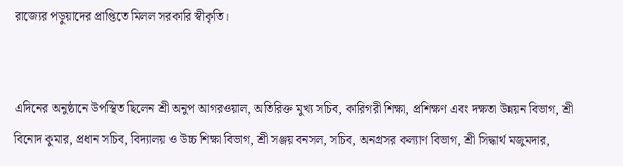রাজ্যের পড়ুয়াদের প্রাপ্তিতে মিলল সরকারি স্বীকৃতি।


এদিনের অনুষ্ঠানে উপস্থিত ছিলেন শ্রী অনুপ আগরওয়াল, অতিরিক্ত মুখ্য সচিব, কারিগরী শিক্ষা, প্রশিক্ষণ এবং দক্ষতা উন্নয়ন বিভাগ, শ্রী বিনোদ কুমার, প্রধান সচিব, বিদ্যালয় ও উচ্চ শিক্ষা বিভাগ, শ্রী সঞ্জয় বনসল, সচিব, অনগ্রসর কল্যাণ বিভাগ, শ্ৰী সিদ্ধার্থ মজুমদার,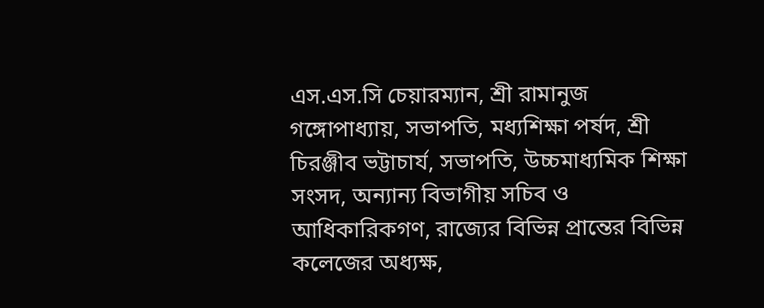এস.এস.সি চেয়ারম্যান, শ্রী রামানুজ গঙ্গোপাধ্যায়, সভাপতি, মধ্যশিক্ষা পর্ষদ, শ্রী চিরঞ্জীব ভট্টাচার্য, সভাপতি, উচ্চমাধ্যমিক শিক্ষা সংসদ, অন্যান্য বিভাগীয় সচিব ও আধিকারিকগণ, রাজ্যের বিভিন্ন প্রান্তের বিভিন্ন কলেজের অধ্যক্ষ,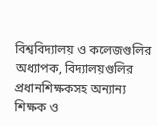বিশ্ববিদ্যালয় ও কলেজগুলির অধ্যাপক, বিদ্যালয়গুলির প্রধানশিক্ষকসহ অন্যান্য শিক্ষক ও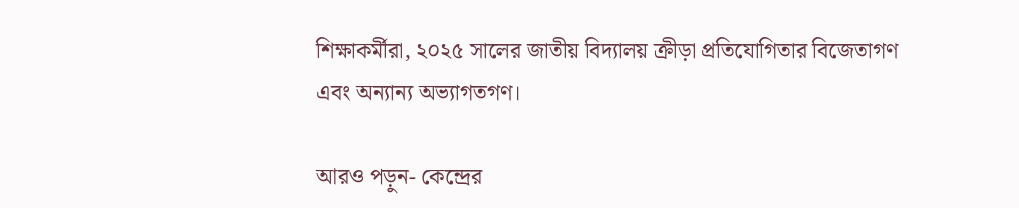শিক্ষাকর্মীরা, ২০২৫ সালের জাতীয় বিদ্যালয় ক্রীড়া প্রতিযোগিতার বিজেতাগণ এবং অন্যান্য অভ্যাগতগণ।

আরও পড়ুন- কেন্দ্রের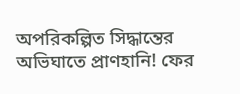অপরিকল্পিত সিদ্ধান্তের অভিঘাতে প্রাণহানি! ফের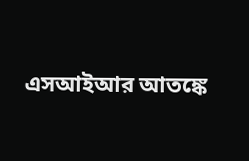এসআইআর আতঙ্কে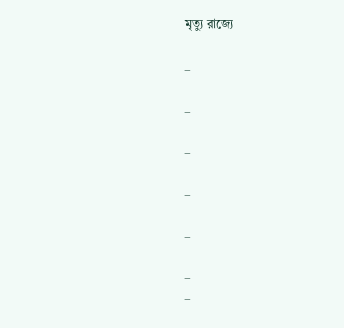মৃত্যু রাজ্যে

_

_

_

_

_

_
_